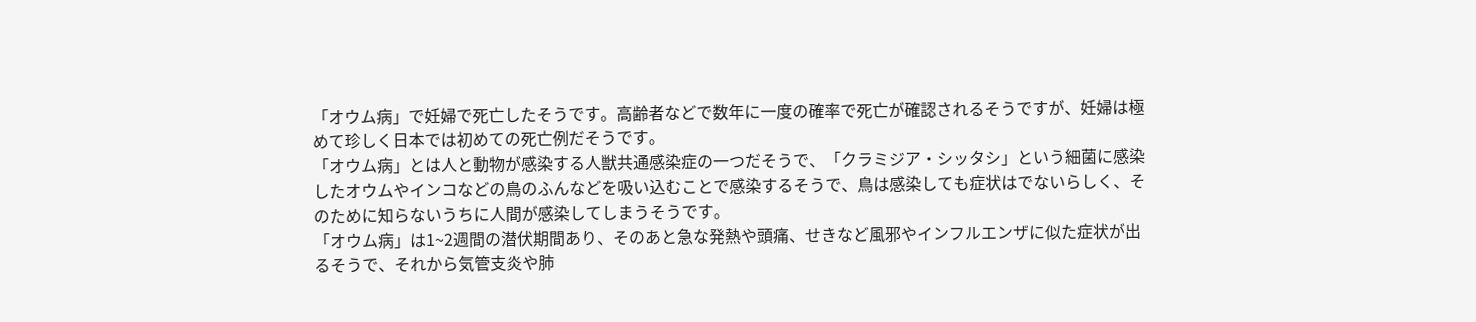「オウム病」で妊婦で死亡したそうです。高齢者などで数年に一度の確率で死亡が確認されるそうですが、妊婦は極めて珍しく日本では初めての死亡例だそうです。
「オウム病」とは人と動物が感染する人獣共通感染症の一つだそうで、「クラミジア・シッタシ」という細菌に感染したオウムやインコなどの鳥のふんなどを吸い込むことで感染するそうで、鳥は感染しても症状はでないらしく、そのために知らないうちに人間が感染してしまうそうです。
「オウム病」は1~2週間の潜伏期間あり、そのあと急な発熱や頭痛、せきなど風邪やインフルエンザに似た症状が出るそうで、それから気管支炎や肺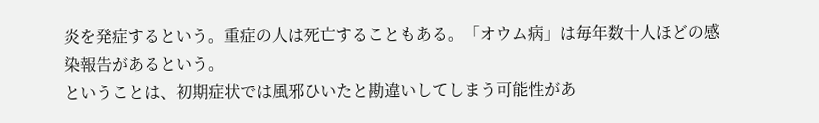炎を発症するという。重症の人は死亡することもある。「オウム病」は毎年数十人ほどの感染報告があるという。
ということは、初期症状では風邪ひいたと勘違いしてしまう可能性があ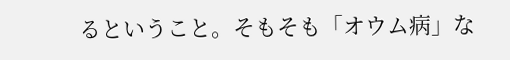るということ。そもそも「オウム病」な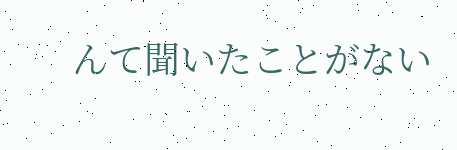んて聞いたことがない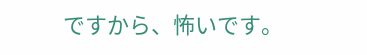ですから、怖いです。